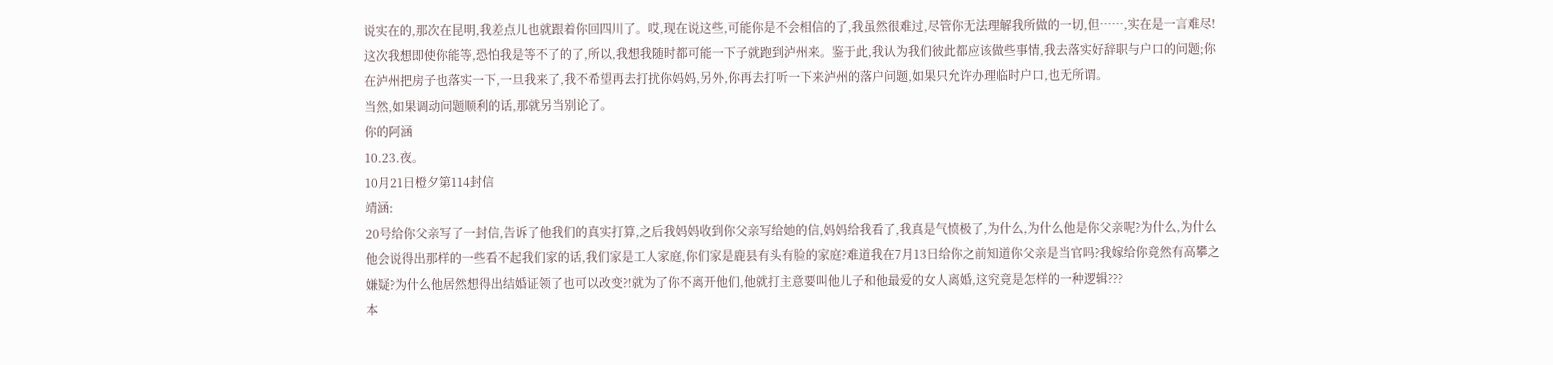说实在的,那次在昆明,我差点儿也就跟着你回四川了。哎,现在说这些,可能你是不会相信的了,我虽然很难过,尽管你无法理解我所做的一切,但……,实在是一言难尽!
这次我想即使你能等,恐怕我是等不了的了,所以,我想我随时都可能一下子就跑到泸州来。鉴于此,我认为我们彼此都应该做些事情,我去落实好辞职与户口的问题;你在泸州把房子也落实一下,一旦我来了,我不希望再去打扰你妈妈,另外,你再去打听一下来泸州的落户问题,如果只允许办理临时户口,也无所谓。
当然,如果调动问题顺利的话,那就另当别论了。
你的阿涵
10.23.夜。
10月21日橙夕第114封信
靖涵:
20号给你父亲写了一封信,告诉了他我们的真实打算,之后我妈妈收到你父亲写给她的信,妈妈给我看了,我真是气愤极了,为什么,为什么他是你父亲呢?为什么,为什么他会说得出那样的一些看不起我们家的话,我们家是工人家庭,你们家是鹿县有头有脸的家庭?难道我在7月13日给你之前知道你父亲是当官吗?我嫁给你竟然有高攀之嫌疑?为什么他居然想得出结婚证领了也可以改变?!就为了你不离开他们,他就打主意要叫他儿子和他最爱的女人离婚,这究竟是怎样的一种逻辑???
本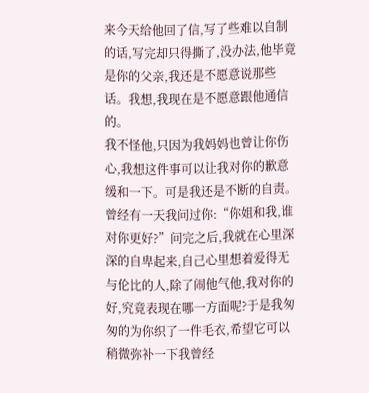来今天给他回了信,写了些难以自制的话,写完却只得撕了,没办法,他毕竟是你的父亲,我还是不愿意说那些话。我想,我现在是不愿意跟他通信的。
我不怪他,只因为我妈妈也曾让你伤心,我想这件事可以让我对你的歉意缓和一下。可是我还是不断的自责。曾经有一天我问过你:“你姐和我,谁对你更好?”问完之后,我就在心里深深的自卑起来,自己心里想着爱得无与伦比的人,除了闹他气他,我对你的好,究竟表现在哪一方面呢?于是我匆匆的为你织了一件毛衣,希望它可以稍微弥补一下我曾经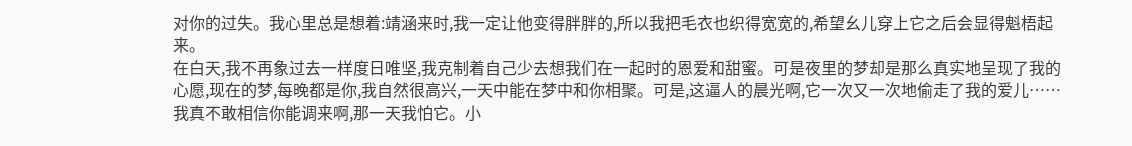对你的过失。我心里总是想着:靖涵来时,我一定让他变得胖胖的,所以我把毛衣也织得宽宽的,希望幺儿穿上它之后会显得魁梧起来。
在白天,我不再象过去一样度日唯坚,我克制着自己少去想我们在一起时的恩爱和甜蜜。可是夜里的梦却是那么真实地呈现了我的心愿,现在的梦,每晚都是你,我自然很高兴,一天中能在梦中和你相聚。可是,这逼人的晨光啊,它一次又一次地偷走了我的爱儿……
我真不敢相信你能调来啊,那一天我怕它。小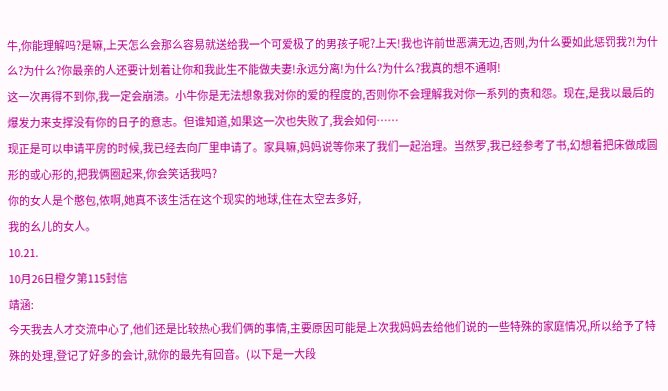牛,你能理解吗?是嘛,上天怎么会那么容易就送给我一个可爱极了的男孩子呢?上天!我也许前世恶满无边,否则,为什么要如此惩罚我?!为什么?为什么?你最亲的人还要计划着让你和我此生不能做夫妻!永远分离!为什么?为什么?我真的想不通啊!
这一次再得不到你,我一定会崩溃。小牛你是无法想象我对你的爱的程度的,否则你不会理解我对你一系列的责和怨。现在,是我以最后的爆发力来支撑没有你的日子的意志。但谁知道,如果这一次也失败了,我会如何……
现正是可以申请平房的时候,我已经去向厂里申请了。家具嘛,妈妈说等你来了我们一起治理。当然罗,我已经参考了书,幻想着把床做成圆形的或心形的,把我俩圈起来,你会笑话我吗?
你的女人是个憨包,侬啊,她真不该生活在这个现实的地球,住在太空去多好,
我的幺儿的女人。
10.21.
10月26日橙夕第115封信
靖涵:
今天我去人才交流中心了,他们还是比较热心我们俩的事情,主要原因可能是上次我妈妈去给他们说的一些特殊的家庭情况,所以给予了特殊的处理,登记了好多的会计,就你的最先有回音。(以下是一大段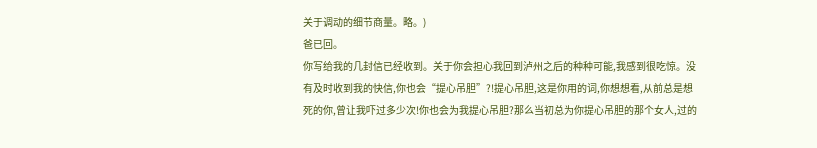关于调动的细节商量。略。)
爸已回。
你写给我的几封信已经收到。关于你会担心我回到泸州之后的种种可能,我感到很吃惊。没有及时收到我的快信,你也会“提心吊胆”?!提心吊胆,这是你用的词,你想想看,从前总是想死的你,曾让我吓过多少次!你也会为我提心吊胆?那么当初总为你提心吊胆的那个女人,过的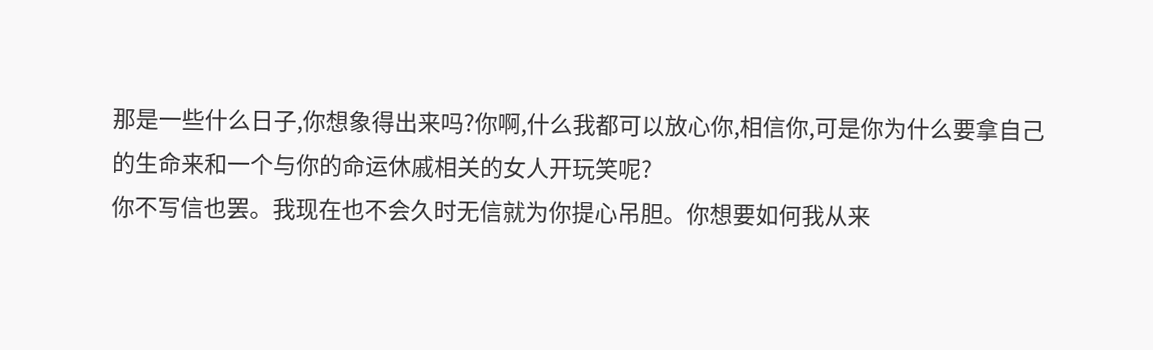那是一些什么日子,你想象得出来吗?你啊,什么我都可以放心你,相信你,可是你为什么要拿自己的生命来和一个与你的命运休戚相关的女人开玩笑呢?
你不写信也罢。我现在也不会久时无信就为你提心吊胆。你想要如何我从来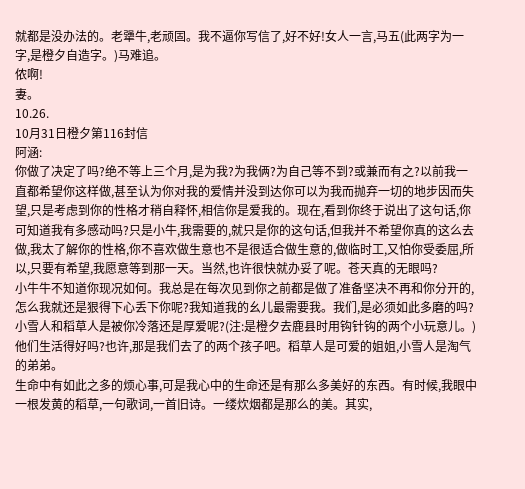就都是没办法的。老犟牛,老顽固。我不逼你写信了,好不好!女人一言,马五(此两字为一字,是橙夕自造字。)马难追。
侬啊!
妻。
10.26.
10月31日橙夕第116封信
阿涵:
你做了决定了吗?绝不等上三个月,是为我?为我俩?为自己等不到?或兼而有之?以前我一直都希望你这样做,甚至认为你对我的爱情并没到达你可以为我而抛弃一切的地步因而失望,只是考虑到你的性格才稍自释怀,相信你是爱我的。现在,看到你终于说出了这句话,你可知道我有多感动吗?只是小牛,我需要的,就只是你的这句话,但我并不希望你真的这么去做,我太了解你的性格,你不喜欢做生意也不是很适合做生意的,做临时工,又怕你受委屈,所以,只要有希望,我愿意等到那一天。当然,也许很快就办妥了呢。苍天真的无眼吗?
小牛牛不知道你现况如何。我总是在每次见到你之前都是做了准备坚决不再和你分开的,怎么我就还是狠得下心丢下你呢?我知道我的幺儿最需要我。我们,是必须如此多磨的吗?
小雪人和稻草人是被你冷落还是厚爱呢?(注:是橙夕去鹿县时用钩针钩的两个小玩意儿。)他们生活得好吗?也许,那是我们去了的两个孩子吧。稻草人是可爱的姐姐,小雪人是淘气的弟弟。
生命中有如此之多的烦心事,可是我心中的生命还是有那么多美好的东西。有时候,我眼中一根发黄的稻草,一句歌词,一首旧诗。一缕炊烟都是那么的美。其实,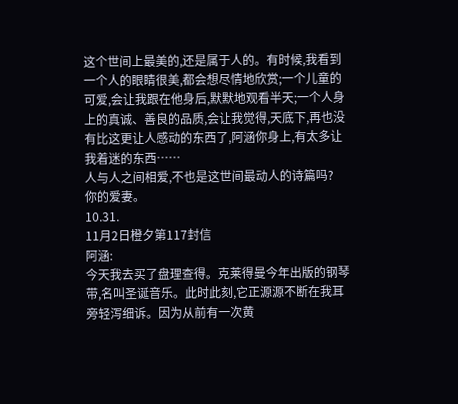这个世间上最美的,还是属于人的。有时候,我看到一个人的眼睛很美,都会想尽情地欣赏;一个儿童的可爱,会让我跟在他身后,默默地观看半天;一个人身上的真诚、善良的品质,会让我觉得,天底下,再也没有比这更让人感动的东西了,阿涵你身上,有太多让我着迷的东西……
人与人之间相爱,不也是这世间最动人的诗篇吗?
你的爱妻。
10.31.
11月2日橙夕第117封信
阿涵:
今天我去买了盘理查得。克莱得曼今年出版的钢琴带,名叫圣诞音乐。此时此刻,它正源源不断在我耳旁轻泻细诉。因为从前有一次黄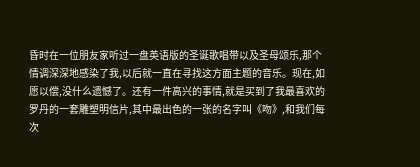昏时在一位朋友家听过一盘英语版的圣诞歌唱带以及圣母颂乐,那个情调深深地感染了我,以后就一直在寻找这方面主题的音乐。现在,如愿以偿,没什么遗憾了。还有一件高兴的事情,就是买到了我最喜欢的罗丹的一套雕塑明信片,其中最出色的一张的名字叫《吻》,和我们每次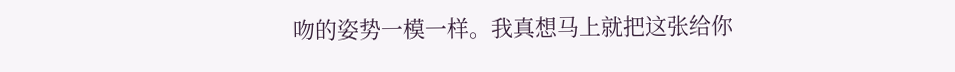吻的姿势一模一样。我真想马上就把这张给你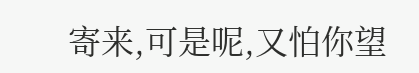寄来,可是呢,又怕你望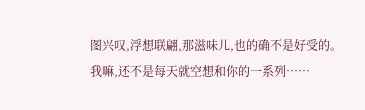图兴叹,浮想联翩,那滋味儿,也的确不是好受的。我嘛,还不是每天就空想和你的一系列……